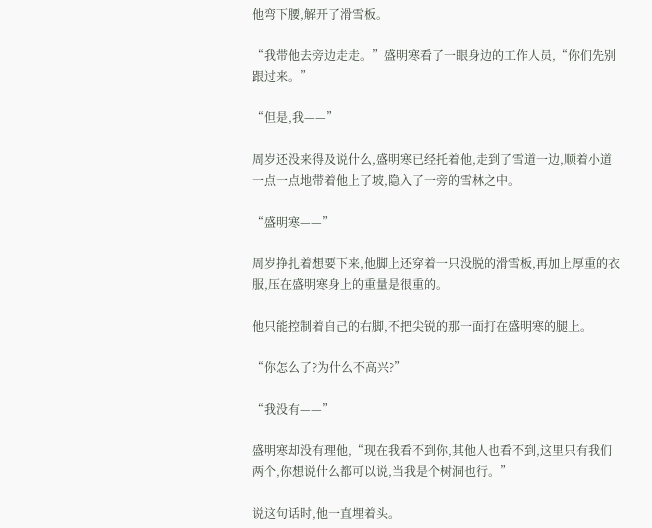他弯下腰,解开了滑雪板。

“我带他去旁边走走。”盛明寒看了一眼身边的工作人员,“你们先别跟过来。”

“但是,我——”

周岁还没来得及说什么,盛明寒已经托着他,走到了雪道一边,顺着小道一点一点地带着他上了坡,隐入了一旁的雪林之中。

“盛明寒——”

周岁挣扎着想要下来,他脚上还穿着一只没脱的滑雪板,再加上厚重的衣服,压在盛明寒身上的重量是很重的。

他只能控制着自己的右脚,不把尖锐的那一面打在盛明寒的腿上。

“你怎么了?为什么不高兴?”

“我没有——”

盛明寒却没有理他,“现在我看不到你,其他人也看不到,这里只有我们两个,你想说什么都可以说,当我是个树洞也行。”

说这句话时,他一直埋着头。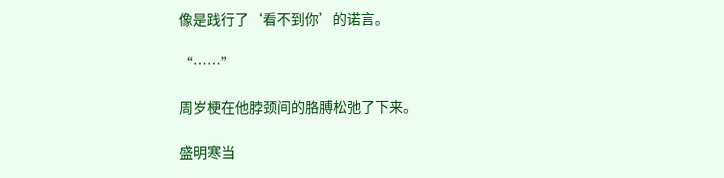像是践行了‘看不到你’的诺言。

“……”

周岁梗在他脖颈间的胳膊松弛了下来。

盛明寒当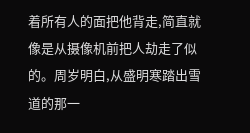着所有人的面把他背走,简直就像是从摄像机前把人劫走了似的。周岁明白,从盛明寒踏出雪道的那一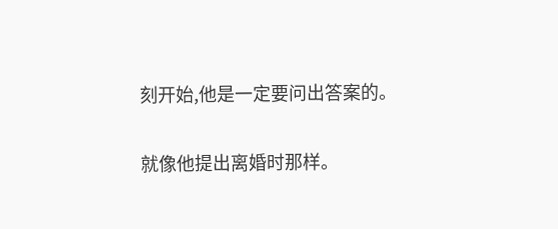刻开始,他是一定要问出答案的。

就像他提出离婚时那样。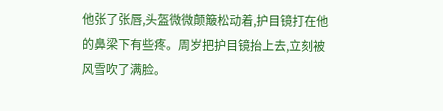他张了张唇,头盔微微颠簸松动着,护目镜打在他的鼻梁下有些疼。周岁把护目镜抬上去,立刻被风雪吹了满脸。